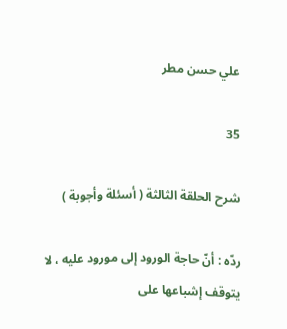علي حسن مطر

35

شرح الحلقة الثالثة ( أسئلة وأجوبة )

ردّه : أنّ حاجة الورود إلى مورود عليه ، لا يتوقف إشباعها على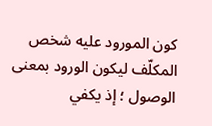كون المورود عليه شخص المكلّف ليكون الورود بمعنى الوصول ؛ إذ يكفي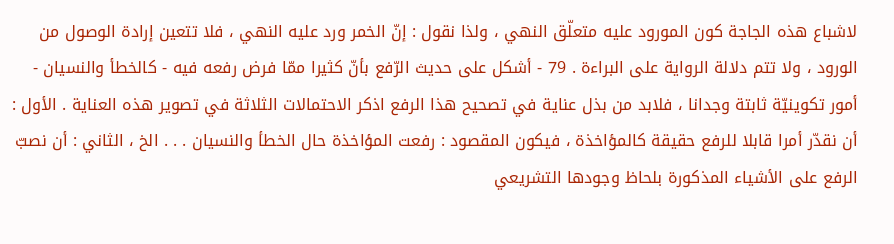لاشباع هذه الجاجة كون المورود عليه متعلّق النهي ، ولذا نقول : إنّ الخمر ورد عليه النهي ، فلا تتعين إرادة الوصول من الورود ، ولا تتم دلالة الرواية على البراءة . 79 - أشكل على حديث الرّفع بأنّ كثيرا ممّا فرض رفعه فيه - كالخطأ والنسيان - أمور تكوينيّة ثابتة وجدانا ، فلابد من بذل عناية في تصحيح هذا الرفع اذكر الاحتمالات الثلاثة في تصوير هذه العناية . الأول : أن نقدّر أمرا قابلا للرفع حقيقة كالمؤاخذة ، فيكون المقصود : رفعت المؤاخذة حال الخطأ والنسيان . . . الخ ، الثاني : أن نصبّ الرفع على الأشياء المذكورة بلحاظ وجودها التشريعي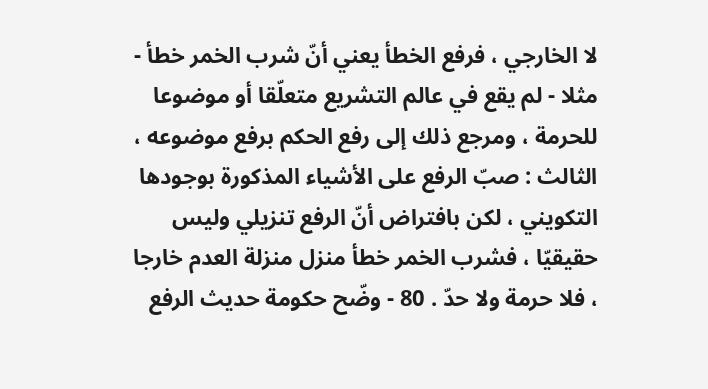لا الخارجي ، فرفع الخطأ يعني أنّ شرب الخمر خطأ - مثلا - لم يقع في عالم التشريع متعلّقا أو موضوعا للحرمة ، ومرجع ذلك إلى رفع الحكم برفع موضوعه ، الثالث : صبّ الرفع على الأشياء المذكورة بوجودها التكويني ، لكن بافتراض أنّ الرفع تنزيلي وليس حقيقيّا ، فشرب الخمر خطأ منزل منزلة العدم خارجا ، فلا حرمة ولا حدّ . 80 - وضّح حكومة حديث الرفع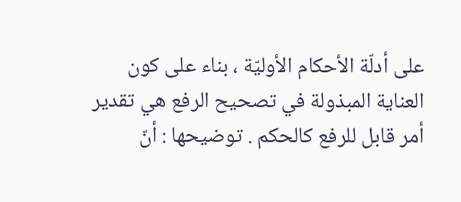على أدلّة الأحكام الأوليّة ، بناء على كون العناية المبذولة في تصحيح الرفع هي تقدير أمر قابل للرفع كالحكم . توضيحها : أنّ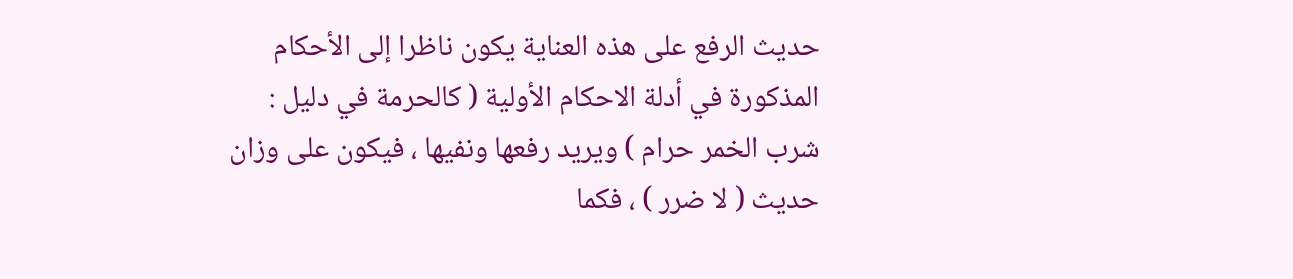حديث الرفع على هذه العناية يكون ناظرا إلى الأحكام المذكورة في أدلة الاحكام الأولية ( كالحرمة في دليل : شرب الخمر حرام ) ويريد رفعها ونفيها ، فيكون على وزان حديث ( لا ضرر ) ، فكما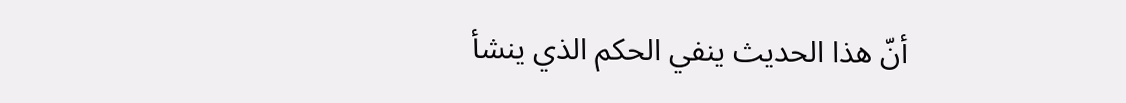أنّ هذا الحديث ينفي الحكم الذي ينشأ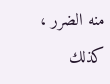منه الضرر ، كذلك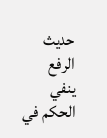حديث الرفع ينفي الحكم في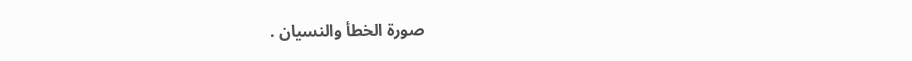صورة الخطأ والنسيان .